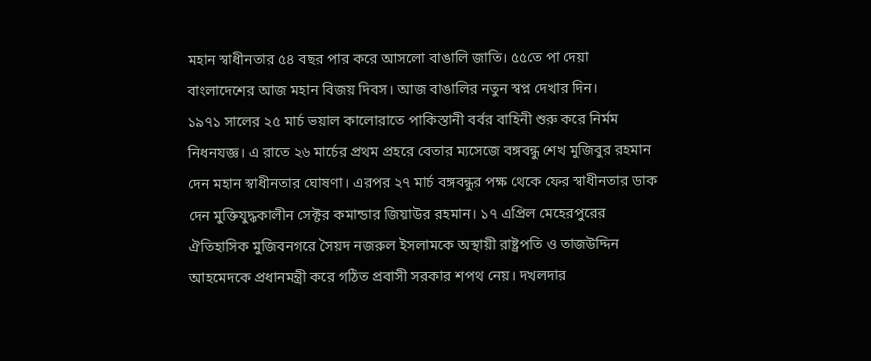মহান স্বাধীনতার ৫৪ বছর পার করে আসলো বাঙালি জাতি। ৫৫তে পা দেয়া বাংলাদেশের আজ মহান বিজয় দিবস। আজ বাঙালির নতুন স্বপ্ন দেখার দিন।
১৯৭১ সালের ২৫ মার্চ ভয়াল কালোরাতে পাকিস্তানী বর্বর বাহিনী শুরু করে নির্মম নিধনযজ্ঞ। এ রাতে ২৬ মার্চের প্রথম প্রহরে বেতার ম্যসেজে বঙ্গবন্ধু শেখ মুজিবুর রহমান দেন মহান স্বাধীনতার ঘোষণা। এরপর ২৭ মার্চ বঙ্গবন্ধুর পক্ষ থেকে ফের স্বাধীনতার ডাক দেন মুক্তিযুদ্ধকালীন সেক্টর কমান্ডার জিয়াউর রহমান। ১৭ এপ্রিল মেহেরপুরের ঐতিহাসিক মুজিবনগরে সৈয়দ নজরুল ইসলামকে অস্থায়ী রাষ্ট্রপতি ও তাজউদ্দিন আহমেদকে প্রধানমন্ত্রী করে গঠিত প্রবাসী সরকার শপথ নেয়। দখলদার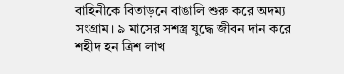বাহিনীকে বিতাড়নে বাঙালি শুরু করে অদম্য সংগ্রাম। ৯ মাসের সশস্ত্র যুদ্ধে জীবন দান করে শহীদ হন ত্রিশ লাখ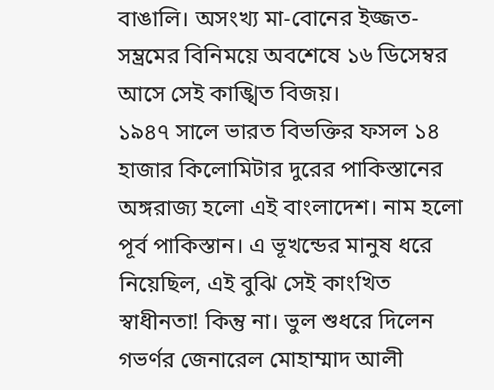বাঙালি। অসংখ্য মা-বোনের ইজ্জত-সম্ভ্রমের বিনিময়ে অবশেষে ১৬ ডিসেম্বর আসে সেই কাঙ্খিত বিজয়।
১৯৪৭ সালে ভারত বিভক্তির ফসল ১৪ হাজার কিলোমিটার দুরের পাকিস্তানের অঙ্গরাজ্য হলো এই বাংলাদেশ। নাম হলো পূর্ব পাকিস্তান। এ ভূখন্ডের মানুষ ধরে নিয়েছিল, এই বুঝি সেই কাংখিত স্বাধীনতা! কিন্তু না। ভুল শুধরে দিলেন গভর্ণর জেনারেল মোহাম্মাদ আলী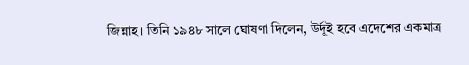জিন্নাহ। তিনি ১৯৪৮ সালে ঘোষণা দিলেন, উর্দূই হবে এদেশের একমাত্র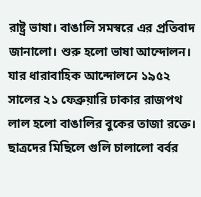রাষ্ট্র ভাষা। বাঙালি সমস্বরে এর প্রতিবাদ জানালো। শুরু হলো ভাষা আন্দোলন। যার ধারাবাহিক আন্দোলনে ১৯৫২ সালের ২১ ফেব্রুয়ারি ঢাকার রাজপথ লাল হলো বাঙালির বুকের তাজা রক্তে। ছাত্রদের মিছিলে গুলি চালালো বর্বর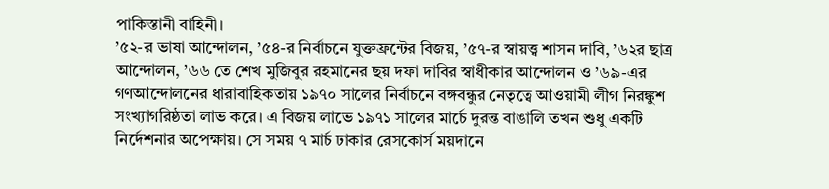পাকিস্তানী বাহিনী।
’৫২-র ভাষা আন্দোলন, ’৫৪-র নির্বাচনে যুক্তফ্রন্টের বিজয়, ’৫৭-র স্বায়ত্ত্ব শাসন দাবি, ’৬২র ছাত্র আন্দোলন, ’৬৬ তে শেখ মুজিবুর রহমানের ছয় দফা দাবির স্বাধীকার আন্দোলন ও ’৬৯-এর গণআন্দোলনের ধারাবাহিকতায় ১৯৭০ সালের নির্বাচনে বঙ্গবন্ধুর নেতৃত্বে আওয়ামী লীগ নিরঙ্কুশ সংখ্যাগরিষ্ঠতা লাভ করে। এ বিজয় লাভে ১৯৭১ সালের মার্চে দুরন্ত বাঙালি তখন শুধু একটি নির্দেশনার অপেক্ষায়। সে সময় ৭ মার্চ ঢাকার রেসকোর্স ময়দানে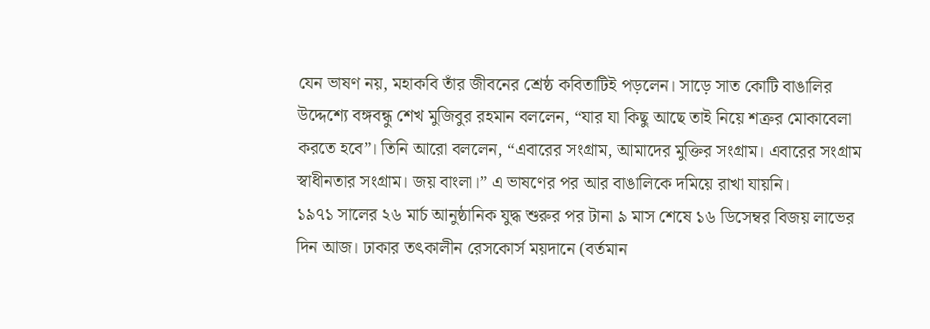যেন ভাষণ নয়, মহাকবি তাঁর জীবনের শ্রেষ্ঠ কবিতাটিই পড়লেন। সাড়ে সাত কোটি বাঙালির উদ্দেশ্যে বঙ্গবন্ধু শেখ মুজিবুর রহমান বললেন, “যার যা কিছু আছে তাই নিয়ে শত্রুর মোকাবেলা করতে হবে”। তিনি আরো বললেন, “এবারের সংগ্রাম, আমাদের মুক্তির সংগ্রাম। এবারের সংগ্রাম স্বাধীনতার সংগ্রাম। জয় বাংলা।” এ ভাষণের পর আর বাঙালিকে দমিয়ে রাখা যায়নি।
১৯৭১ সালের ২৬ মার্চ আনুষ্ঠানিক যুদ্ধ শুরুর পর টানা ৯ মাস শেষে ১৬ ডিসেম্বর বিজয় লাভের দিন আজ। ঢাকার তৎকালীন রেসকোর্স ময়দানে (বর্তমান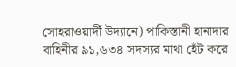সোহরাওয়ার্দী উদ্যানে) পাকিস্তানী হানাদার বাহিনীর ৯১,৬৩৪ সদস্যর মাথা হেঁট করে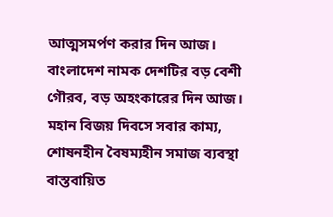আত্মসমর্পণ করার দিন আজ। বাংলাদেশ নামক দেশটির বড় বেশী গৌরব, বড় অহংকারের দিন আজ।
মহান বিজয় দিবসে সবার কাম্য, শোষনহীন বৈষম্যহীন সমাজ ব্যবস্থা বাস্তবায়িত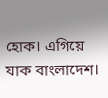হোক। এগিয়ে যাক বাংলাদেশ।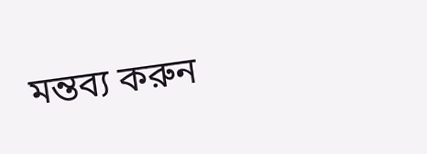মন্তব্য করুন